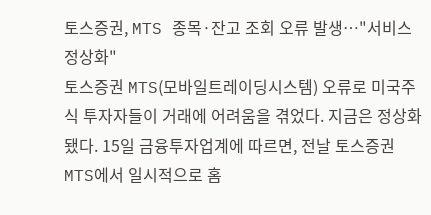토스증권, MTS 종목·잔고 조회 오류 발생…"서비스 정상화"
토스증권 MTS(모바일트레이딩시스템) 오류로 미국주식 투자자들이 거래에 어려움을 겪었다. 지금은 정상화됐다. 15일 금융투자업계에 따르면, 전날 토스증권 MTS에서 일시적으로 홈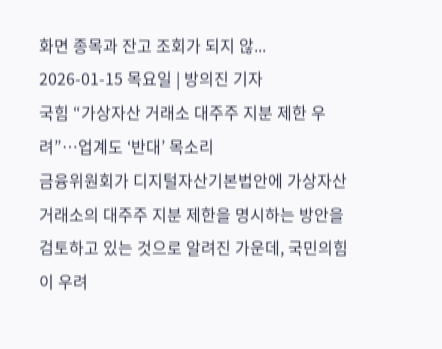화면 종목과 잔고 조회가 되지 않...
2026-01-15 목요일 | 방의진 기자
국힘 “가상자산 거래소 대주주 지분 제한 우려”…업계도 ‘반대’ 목소리
금융위원회가 디지털자산기본법안에 가상자산 거래소의 대주주 지분 제한을 명시하는 방안을 검토하고 있는 것으로 알려진 가운데, 국민의힘이 우려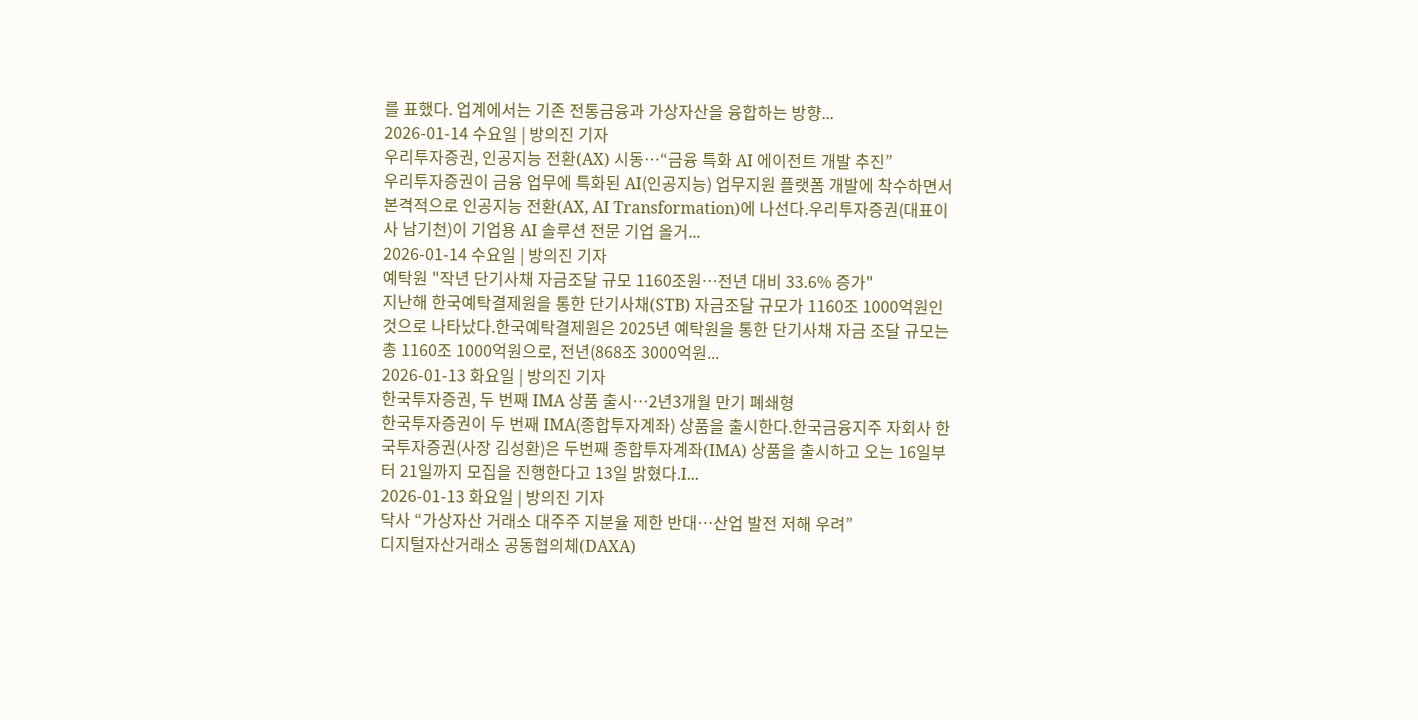를 표했다. 업계에서는 기존 전통금융과 가상자산을 융합하는 방향...
2026-01-14 수요일 | 방의진 기자
우리투자증권, 인공지능 전환(AX) 시동…“금융 특화 AI 에이전트 개발 추진”
우리투자증권이 금융 업무에 특화된 AI(인공지능) 업무지원 플랫폼 개발에 착수하면서 본격적으로 인공지능 전환(AX, AI Transformation)에 나선다.우리투자증권(대표이사 남기천)이 기업용 AI 솔루션 전문 기업 올거...
2026-01-14 수요일 | 방의진 기자
예탁원 "작년 단기사채 자금조달 규모 1160조원…전년 대비 33.6% 증가"
지난해 한국예탁결제원을 통한 단기사채(STB) 자금조달 규모가 1160조 1000억원인 것으로 나타났다.한국예탁결제원은 2025년 예탁원을 통한 단기사채 자금 조달 규모는 총 1160조 1000억원으로, 전년(868조 3000억원...
2026-01-13 화요일 | 방의진 기자
한국투자증권, 두 번째 IMA 상품 출시…2년3개월 만기 폐쇄형
한국투자증권이 두 번째 IMA(종합투자계좌) 상품을 출시한다.한국금융지주 자회사 한국투자증권(사장 김성환)은 두번째 종합투자계좌(IMA) 상품을 출시하고 오는 16일부터 21일까지 모집을 진행한다고 13일 밝혔다.I...
2026-01-13 화요일 | 방의진 기자
닥사 “가상자산 거래소 대주주 지분율 제한 반대…산업 발전 저해 우려”
디지털자산거래소 공동협의체(DAXA)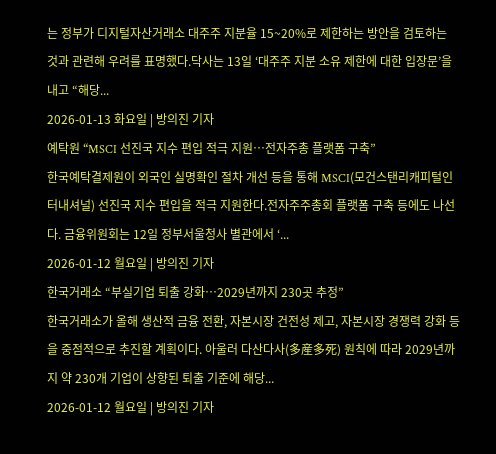는 정부가 디지털자산거래소 대주주 지분율 15~20%로 제한하는 방안을 검토하는 것과 관련해 우려를 표명했다.닥사는 13일 ‘대주주 지분 소유 제한에 대한 입장문’을 내고 “해당...
2026-01-13 화요일 | 방의진 기자
예탁원 “MSCI 선진국 지수 편입 적극 지원…전자주총 플랫폼 구축”
한국예탁결제원이 외국인 실명확인 절차 개선 등을 통해 MSCI(모건스탠리캐피털인터내셔널) 선진국 지수 편입을 적극 지원한다.전자주주총회 플랫폼 구축 등에도 나선다. 금융위원회는 12일 정부서울청사 별관에서 ‘...
2026-01-12 월요일 | 방의진 기자
한국거래소 “부실기업 퇴출 강화…2029년까지 230곳 추정”
한국거래소가 올해 생산적 금융 전환, 자본시장 건전성 제고, 자본시장 경쟁력 강화 등을 중점적으로 추진할 계획이다. 아울러 다산다사(多産多死) 원칙에 따라 2029년까지 약 230개 기업이 상향된 퇴출 기준에 해당...
2026-01-12 월요일 | 방의진 기자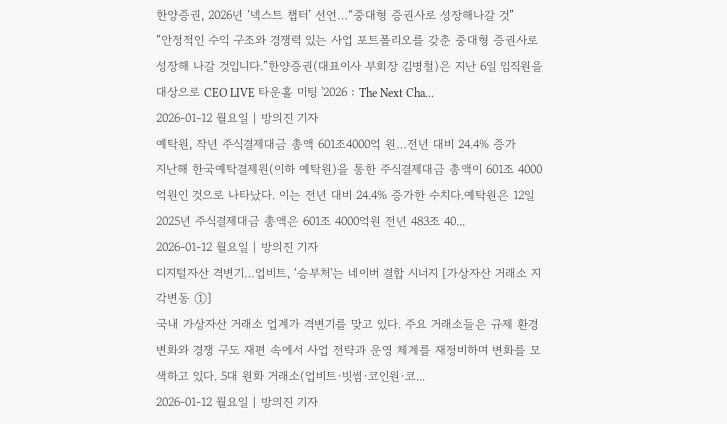한양증권, 2026년 ‘넥스트 챕터’ 선언…“중대형 증권사로 성장해나갈 것”
“안정적인 수익 구조와 경쟁력 있는 사업 포트폴리오를 갖춘 중대형 증권사로 성장해 나갈 것입니다.”한양증권(대표이사 부회장 김병철)은 지난 6일 임직원을 대상으로 CEO LIVE 타운홀 미팅 '2026 : The Next Cha...
2026-01-12 월요일 | 방의진 기자
예탁원, 작년 주식결제대금 총액 601조4000억 원…전년 대비 24.4% 증가
지난해 한국예탁결제원(이하 예탁원)을 통한 주식결제대금 총액이 601조 4000억원인 것으로 나타났다. 이는 전년 대비 24.4% 증가한 수치다.예탁원은 12일 2025년 주식결제대금 총액은 601조 4000억원 전년 483조 40...
2026-01-12 월요일 | 방의진 기자
디지털자산 격변기…업비트, ‘승부처'는 네이버 결합 시너지 [가상자산 거래소 지각변동 ①]
국내 가상자산 거래소 업계가 격변기를 맞고 있다. 주요 거래소들은 규제 환경 변화와 경쟁 구도 재편 속에서 사업 전략과 운영 체계를 재정비하며 변화를 모색하고 있다. 5대 원화 거래소(업비트·빗썸·코인원·코...
2026-01-12 월요일 | 방의진 기자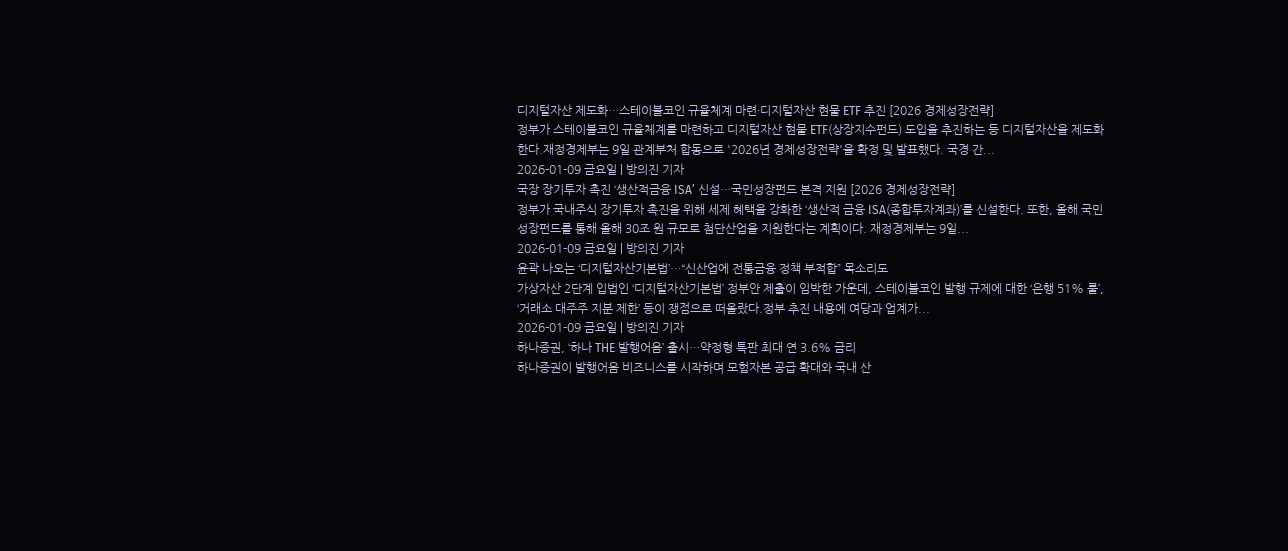디지털자산 제도화…스테이블코인 규율체계 마련·디지털자산 현물 ETF 추진 [2026 경제성장전략]
정부가 스테이블코인 규율체계를 마련하고 디지털자산 현물 ETF(상장지수펀드) 도입을 추진하는 등 디지털자산을 제도화한다.재정경제부는 9일 관계부처 합동으로 '2026년 경제성장전략'을 확정 및 발표했다. 국경 간...
2026-01-09 금요일 | 방의진 기자
국장 장기투자 촉진 ‘생산적금융 ISA’ 신설…국민성장펀드 본격 지원 [2026 경제성장전략]
정부가 국내주식 장기투자 촉진을 위해 세제 혜택을 강화한 ‘생산적 금융 ISA(종합투자계좌)’를 신설한다. 또한, 올해 국민성장펀드를 통해 올해 30조 원 규모로 첨단산업을 지원한다는 계획이다. 재정경제부는 9일...
2026-01-09 금요일 | 방의진 기자
윤곽 나오는 ‘디지털자산기본법’…“신산업에 전통금융 정책 부적합” 목소리도
가상자산 2단계 입법인 ‘디지털자산기본법’ 정부안 제출이 임박한 가운데, 스테이블코인 발행 규제에 대한 ‘은행 51% 룰’, ‘거래소 대주주 지분 제한’ 등이 쟁점으로 떠올랐다.정부 추진 내용에 여당과 업계가...
2026-01-09 금요일 | 방의진 기자
하나증권, ‘하나 THE 발행어음’ 출시…약정형 특판 최대 연 3.6% 금리
하나증권이 발행어음 비즈니스를 시작하며 모험자본 공급 확대와 국내 산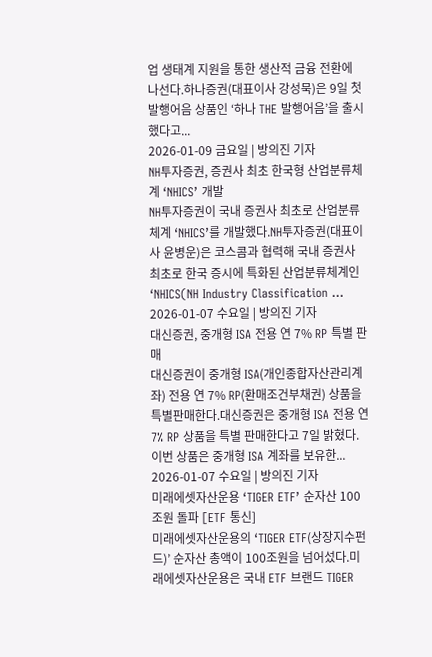업 생태계 지원을 통한 생산적 금융 전환에 나선다.하나증권(대표이사 강성묵)은 9일 첫 발행어음 상품인 ‘하나 THE 발행어음’을 출시했다고...
2026-01-09 금요일 | 방의진 기자
NH투자증권, 증권사 최초 한국형 산업분류체계 ‘NHICS’ 개발
NH투자증권이 국내 증권사 최초로 산업분류체계 ‘NHICS’를 개발했다.NH투자증권(대표이사 윤병운)은 코스콤과 협력해 국내 증권사 최초로 한국 증시에 특화된 산업분류체계인 ‘NHICS(NH Industry Classification ...
2026-01-07 수요일 | 방의진 기자
대신증권, 중개형 ISA 전용 연 7% RP 특별 판매
대신증권이 중개형 ISA(개인종합자산관리계좌) 전용 연 7% RP(환매조건부채권) 상품을 특별판매한다.대신증권은 중개형 ISA 전용 연 7% RP 상품을 특별 판매한다고 7일 밝혔다.이번 상품은 중개형 ISA 계좌를 보유한...
2026-01-07 수요일 | 방의진 기자
미래에셋자산운용 ‘TIGER ETF’ 순자산 100조원 돌파 [ETF 통신]
미래에셋자산운용의 ‘TIGER ETF(상장지수펀드)’ 순자산 총액이 100조원을 넘어섰다.미래에셋자산운용은 국내 ETF 브랜드 TIGER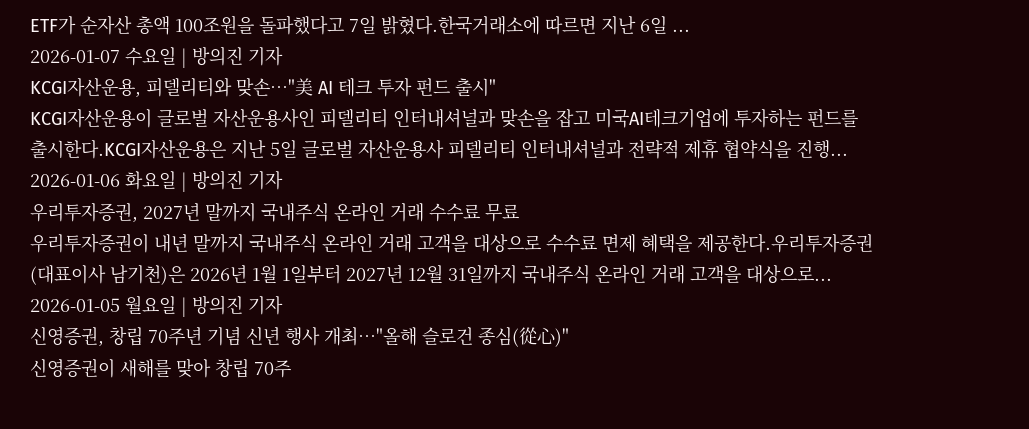ETF가 순자산 총액 100조원을 돌파했다고 7일 밝혔다.한국거래소에 따르면 지난 6일 ...
2026-01-07 수요일 | 방의진 기자
KCGI자산운용, 피델리티와 맞손…"美 AI 테크 투자 펀드 출시"
KCGI자산운용이 글로벌 자산운용사인 피델리티 인터내셔널과 맞손을 잡고 미국AI테크기업에 투자하는 펀드를 출시한다.KCGI자산운용은 지난 5일 글로벌 자산운용사 피델리티 인터내셔널과 전략적 제휴 협약식을 진행...
2026-01-06 화요일 | 방의진 기자
우리투자증권, 2027년 말까지 국내주식 온라인 거래 수수료 무료
우리투자증권이 내년 말까지 국내주식 온라인 거래 고객을 대상으로 수수료 면제 혜택을 제공한다.우리투자증권(대표이사 남기천)은 2026년 1월 1일부터 2027년 12월 31일까지 국내주식 온라인 거래 고객을 대상으로...
2026-01-05 월요일 | 방의진 기자
신영증권, 창립 70주년 기념 신년 행사 개최…"올해 슬로건 종심(從心)"
신영증권이 새해를 맞아 창립 70주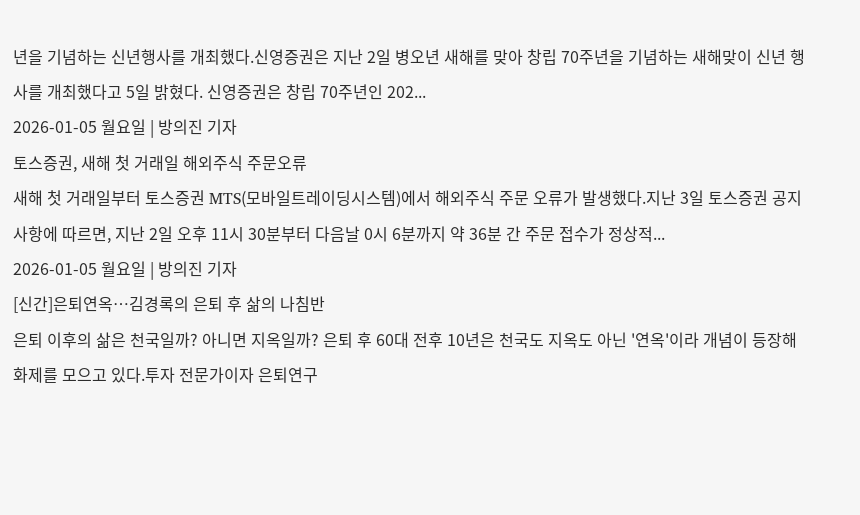년을 기념하는 신년행사를 개최했다.신영증권은 지난 2일 병오년 새해를 맞아 창립 70주년을 기념하는 새해맞이 신년 행사를 개최했다고 5일 밝혔다. 신영증권은 창립 70주년인 202...
2026-01-05 월요일 | 방의진 기자
토스증권, 새해 첫 거래일 해외주식 주문오류
새해 첫 거래일부터 토스증권 MTS(모바일트레이딩시스템)에서 해외주식 주문 오류가 발생했다.지난 3일 토스증권 공지사항에 따르면, 지난 2일 오후 11시 30분부터 다음날 0시 6분까지 약 36분 간 주문 접수가 정상적...
2026-01-05 월요일 | 방의진 기자
[신간]은퇴연옥…김경록의 은퇴 후 삶의 나침반
은퇴 이후의 삶은 천국일까? 아니면 지옥일까? 은퇴 후 60대 전후 10년은 천국도 지옥도 아닌 '연옥'이라 개념이 등장해 화제를 모으고 있다.투자 전문가이자 은퇴연구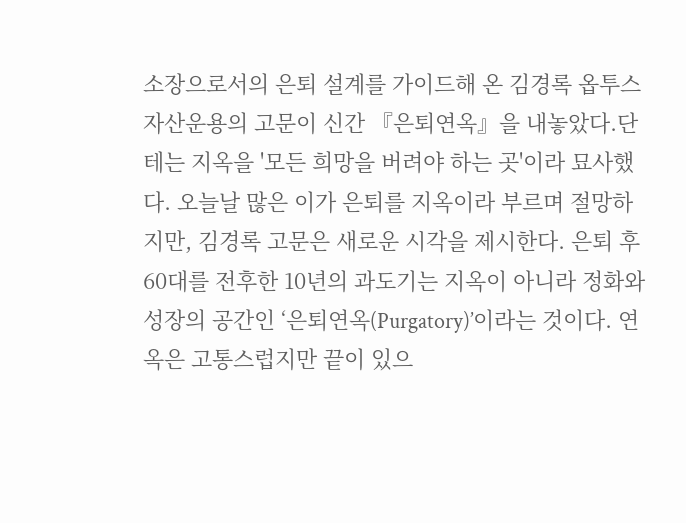소장으로서의 은퇴 설계를 가이드해 온 김경록 옵투스자산운용의 고문이 신간 『은퇴연옥』을 내놓았다.단테는 지옥을 '모든 희망을 버려야 하는 곳'이라 묘사했다. 오늘날 많은 이가 은퇴를 지옥이라 부르며 절망하지만, 김경록 고문은 새로운 시각을 제시한다. 은퇴 후 60대를 전후한 10년의 과도기는 지옥이 아니라 정화와 성장의 공간인 ‘은퇴연옥(Purgatory)’이라는 것이다. 연옥은 고통스럽지만 끝이 있으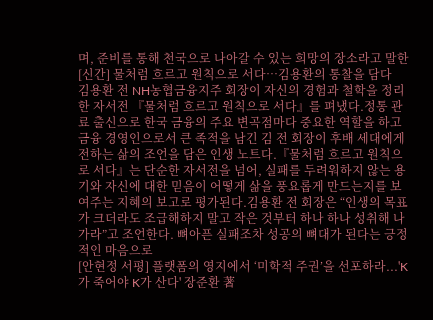며, 준비를 통해 천국으로 나아갈 수 있는 희망의 장소라고 말한
[신간] 물처럼 흐르고 원칙으로 서다…김용환의 통찰을 담다
김용환 전 NH농협금융지주 회장이 자신의 경험과 철학을 정리한 자서전 『물처럼 흐르고 원칙으로 서다』를 펴냈다.정통 관료 출신으로 한국 금융의 주요 변곡점마다 중요한 역할을 하고 금융 경영인으로서 큰 족적을 남긴 김 전 회장이 후배 세대에게 전하는 삶의 조언을 담은 인생 노트다.『물처럼 흐르고 원칙으로 서다』는 단순한 자서전을 넘어, 실패를 두려워하지 않는 용기와 자신에 대한 믿음이 어떻게 삶을 풍요롭게 만드는지를 보여주는 지혜의 보고로 평가된다.김용환 전 회장은 “인생의 목표가 크더라도 조급해하지 말고 작은 것부터 하나 하나 성취해 나가라”고 조언한다. 뼈아픈 실패조차 성공의 뼈대가 된다는 긍정적인 마음으로
[안현정 서평] 플랫폼의 영지에서 ‘미학적 주권’을 선포하라...'K가 죽어야 K가 산다' 장준환 著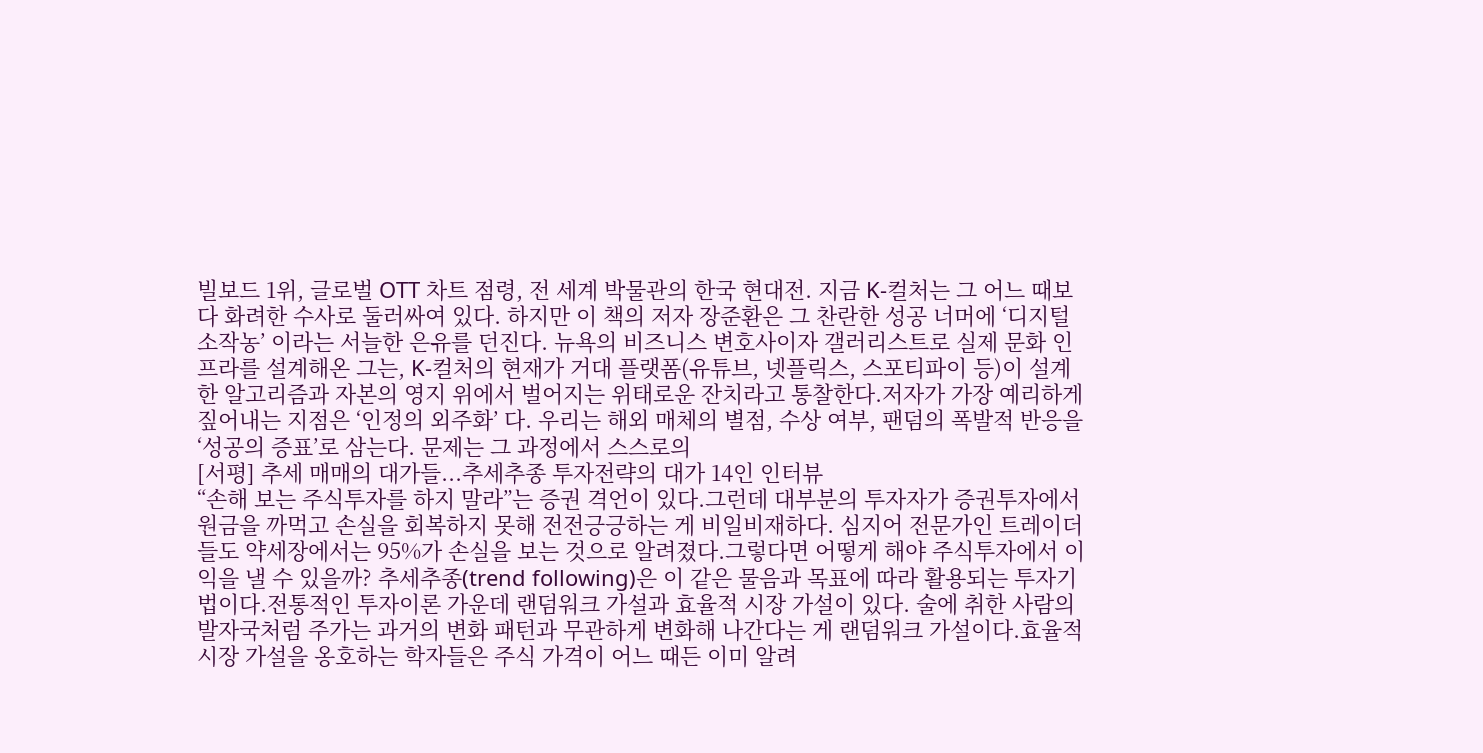빌보드 1위, 글로벌 OTT 차트 점령, 전 세계 박물관의 한국 현대전. 지금 K-컬처는 그 어느 때보다 화려한 수사로 둘러싸여 있다. 하지만 이 책의 저자 장준환은 그 찬란한 성공 너머에 ‘디지털 소작농’ 이라는 서늘한 은유를 던진다. 뉴욕의 비즈니스 변호사이자 갤러리스트로 실제 문화 인프라를 설계해온 그는, K-컬처의 현재가 거대 플랫폼(유튜브, 넷플릭스, 스포티파이 등)이 설계한 알고리즘과 자본의 영지 위에서 벌어지는 위태로운 잔치라고 통찰한다.저자가 가장 예리하게 짚어내는 지점은 ‘인정의 외주화’ 다. 우리는 해외 매체의 별점, 수상 여부, 팬덤의 폭발적 반응을 ‘성공의 증표’로 삼는다. 문제는 그 과정에서 스스로의
[서평] 추세 매매의 대가들...추세추종 투자전략의 대가 14인 인터뷰
“손해 보는 주식투자를 하지 말라”는 증권 격언이 있다.그런데 대부분의 투자자가 증권투자에서 원금을 까먹고 손실을 회복하지 못해 전전긍긍하는 게 비일비재하다. 심지어 전문가인 트레이더들도 약세장에서는 95%가 손실을 보는 것으로 알려졌다.그렇다면 어떻게 해야 주식투자에서 이익을 낼 수 있을까? 추세추종(trend following)은 이 같은 물음과 목표에 따라 활용되는 투자기법이다.전통적인 투자이론 가운데 랜덤워크 가설과 효율적 시장 가설이 있다. 술에 취한 사람의 발자국처럼 주가는 과거의 변화 패턴과 무관하게 변화해 나간다는 게 랜덤워크 가설이다.효율적 시장 가설을 옹호하는 학자들은 주식 가격이 어느 때든 이미 알려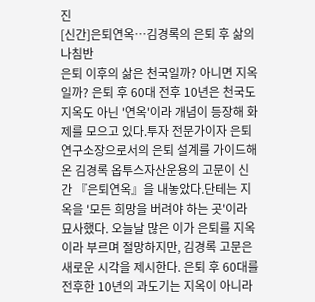진
[신간]은퇴연옥…김경록의 은퇴 후 삶의 나침반
은퇴 이후의 삶은 천국일까? 아니면 지옥일까? 은퇴 후 60대 전후 10년은 천국도 지옥도 아닌 '연옥'이라 개념이 등장해 화제를 모으고 있다.투자 전문가이자 은퇴연구소장으로서의 은퇴 설계를 가이드해 온 김경록 옵투스자산운용의 고문이 신간 『은퇴연옥』을 내놓았다.단테는 지옥을 '모든 희망을 버려야 하는 곳'이라 묘사했다. 오늘날 많은 이가 은퇴를 지옥이라 부르며 절망하지만, 김경록 고문은 새로운 시각을 제시한다. 은퇴 후 60대를 전후한 10년의 과도기는 지옥이 아니라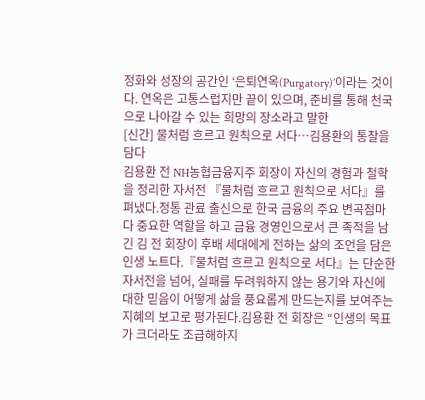정화와 성장의 공간인 ‘은퇴연옥(Purgatory)’이라는 것이다. 연옥은 고통스럽지만 끝이 있으며, 준비를 통해 천국으로 나아갈 수 있는 희망의 장소라고 말한
[신간] 물처럼 흐르고 원칙으로 서다…김용환의 통찰을 담다
김용환 전 NH농협금융지주 회장이 자신의 경험과 철학을 정리한 자서전 『물처럼 흐르고 원칙으로 서다』를 펴냈다.정통 관료 출신으로 한국 금융의 주요 변곡점마다 중요한 역할을 하고 금융 경영인으로서 큰 족적을 남긴 김 전 회장이 후배 세대에게 전하는 삶의 조언을 담은 인생 노트다.『물처럼 흐르고 원칙으로 서다』는 단순한 자서전을 넘어, 실패를 두려워하지 않는 용기와 자신에 대한 믿음이 어떻게 삶을 풍요롭게 만드는지를 보여주는 지혜의 보고로 평가된다.김용환 전 회장은 “인생의 목표가 크더라도 조급해하지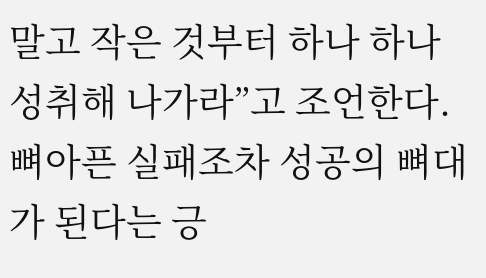말고 작은 것부터 하나 하나 성취해 나가라”고 조언한다. 뼈아픈 실패조차 성공의 뼈대가 된다는 긍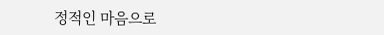정적인 마음으로